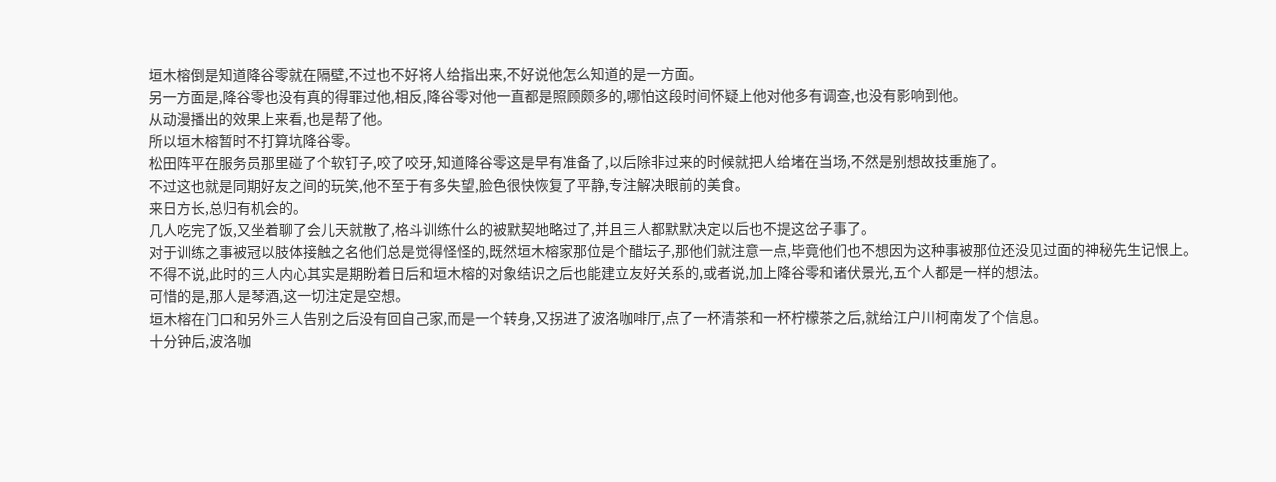垣木榕倒是知道降谷零就在隔壁,不过也不好将人给指出来,不好说他怎么知道的是一方面。
另一方面是,降谷零也没有真的得罪过他,相反,降谷零对他一直都是照顾颇多的,哪怕这段时间怀疑上他对他多有调查,也没有影响到他。
从动漫播出的效果上来看,也是帮了他。
所以垣木榕暂时不打算坑降谷零。
松田阵平在服务员那里碰了个软钉子,咬了咬牙,知道降谷零这是早有准备了,以后除非过来的时候就把人给堵在当场,不然是别想故技重施了。
不过这也就是同期好友之间的玩笑,他不至于有多失望,脸色很快恢复了平静,专注解决眼前的美食。
来日方长,总归有机会的。
几人吃完了饭,又坐着聊了会儿天就散了,格斗训练什么的被默契地略过了,并且三人都默默决定以后也不提这岔子事了。
对于训练之事被冠以肢体接触之名他们总是觉得怪怪的,既然垣木榕家那位是个醋坛子,那他们就注意一点,毕竟他们也不想因为这种事被那位还没见过面的神秘先生记恨上。
不得不说,此时的三人内心其实是期盼着日后和垣木榕的对象结识之后也能建立友好关系的,或者说,加上降谷零和诸伏景光,五个人都是一样的想法。
可惜的是,那人是琴酒,这一切注定是空想。
垣木榕在门口和另外三人告别之后没有回自己家,而是一个转身,又拐进了波洛咖啡厅,点了一杯清茶和一杯柠檬茶之后,就给江户川柯南发了个信息。
十分钟后,波洛咖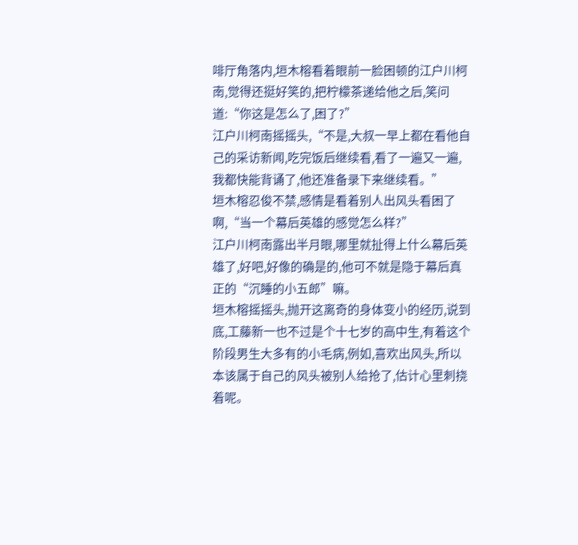啡厅角落内,垣木榕看着眼前一脸困顿的江户川柯南,觉得还挺好笑的,把柠檬茶递给他之后,笑问道:“你这是怎么了,困了?”
江户川柯南摇摇头,“不是,大叔一早上都在看他自己的采访新闻,吃完饭后继续看,看了一遍又一遍,我都快能背诵了,他还准备录下来继续看。”
垣木榕忍俊不禁,感情是看着别人出风头看困了啊,“当一个幕后英雄的感觉怎么样?”
江户川柯南露出半月眼,哪里就扯得上什么幕后英雄了,好吧,好像的确是的,他可不就是隐于幕后真正的“沉睡的小五郎”嘛。
垣木榕摇摇头,抛开这离奇的身体变小的经历,说到底,工藤新一也不过是个十七岁的高中生,有着这个阶段男生大多有的小毛病,例如,喜欢出风头,所以本该属于自己的风头被别人给抢了,估计心里刺挠着呢。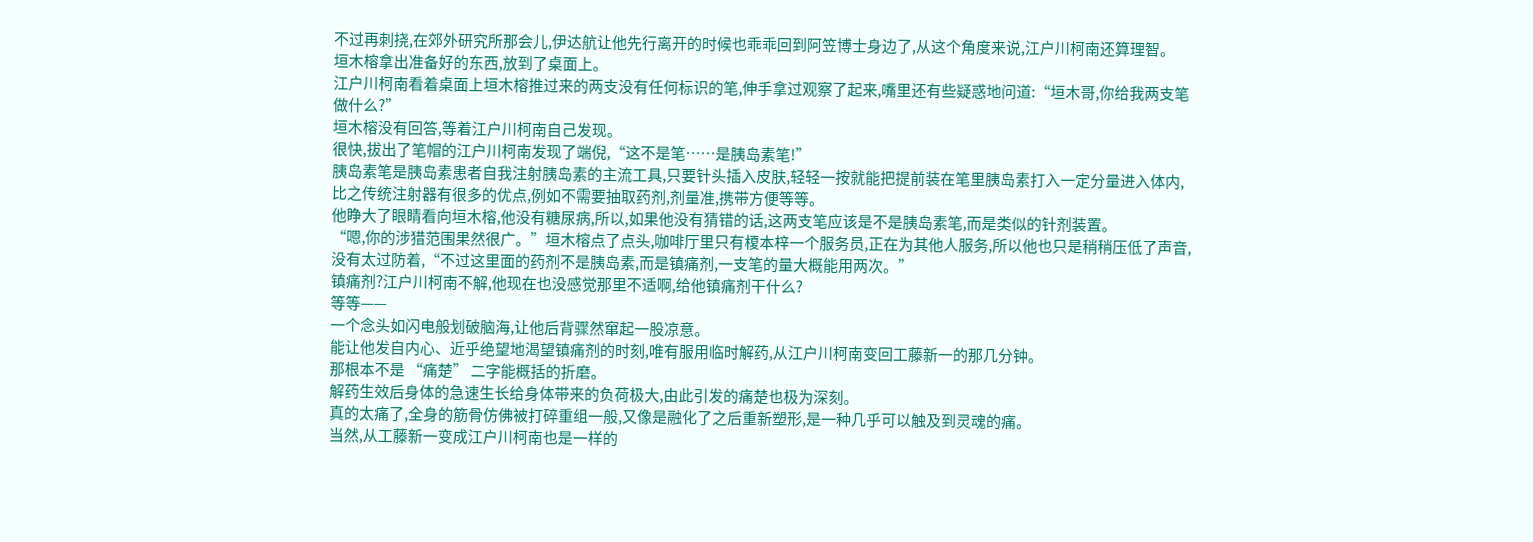不过再刺挠,在郊外研究所那会儿,伊达航让他先行离开的时候也乖乖回到阿笠博士身边了,从这个角度来说,江户川柯南还算理智。
垣木榕拿出准备好的东西,放到了桌面上。
江户川柯南看着桌面上垣木榕推过来的两支没有任何标识的笔,伸手拿过观察了起来,嘴里还有些疑惑地问道:“垣木哥,你给我两支笔做什么?”
垣木榕没有回答,等着江户川柯南自己发现。
很快,拔出了笔帽的江户川柯南发现了端倪,“这不是笔……是胰岛素笔!”
胰岛素笔是胰岛素患者自我注射胰岛素的主流工具,只要针头插入皮肤,轻轻一按就能把提前装在笔里胰岛素打入一定分量进入体内,比之传统注射器有很多的优点,例如不需要抽取药剂,剂量准,携带方便等等。
他睁大了眼睛看向垣木榕,他没有糖尿病,所以,如果他没有猜错的话,这两支笔应该是不是胰岛素笔,而是类似的针剂装置。
“嗯,你的涉猎范围果然很广。”垣木榕点了点头,咖啡厅里只有榎本梓一个服务员,正在为其他人服务,所以他也只是稍稍压低了声音,没有太过防着,“不过这里面的药剂不是胰岛素,而是镇痛剂,一支笔的量大概能用两次。”
镇痛剂?江户川柯南不解,他现在也没感觉那里不适啊,给他镇痛剂干什么?
等等——
一个念头如闪电般划破脑海,让他后背骤然窜起一股凉意。
能让他发自内心、近乎绝望地渴望镇痛剂的时刻,唯有服用临时解药,从江户川柯南变回工藤新一的那几分钟。
那根本不是 “痛楚” 二字能概括的折磨。
解药生效后身体的急速生长给身体带来的负荷极大,由此引发的痛楚也极为深刻。
真的太痛了,全身的筋骨仿佛被打碎重组一般,又像是融化了之后重新塑形,是一种几乎可以触及到灵魂的痛。
当然,从工藤新一变成江户川柯南也是一样的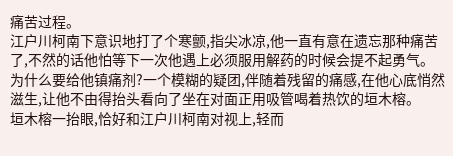痛苦过程。
江户川柯南下意识地打了个寒颤,指尖冰凉,他一直有意在遗忘那种痛苦了,不然的话他怕等下一次他遇上必须服用解药的时候会提不起勇气。
为什么要给他镇痛剂?一个模糊的疑团,伴随着残留的痛感,在他心底悄然滋生,让他不由得抬头看向了坐在对面正用吸管喝着热饮的垣木榕。
垣木榕一抬眼,恰好和江户川柯南对视上,轻而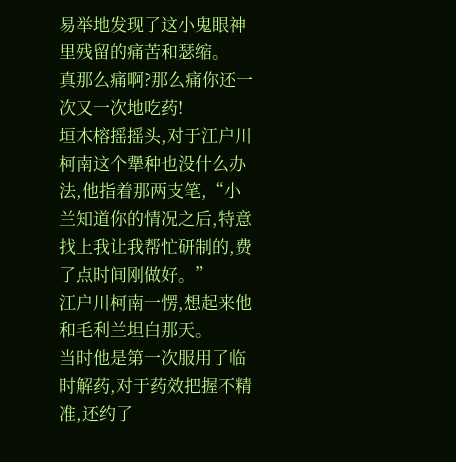易举地发现了这小鬼眼神里残留的痛苦和瑟缩。
真那么痛啊?那么痛你还一次又一次地吃药!
垣木榕摇摇头,对于江户川柯南这个犟种也没什么办法,他指着那两支笔,“小兰知道你的情况之后,特意找上我让我帮忙研制的,费了点时间刚做好。”
江户川柯南一愣,想起来他和毛利兰坦白那天。
当时他是第一次服用了临时解药,对于药效把握不精准,还约了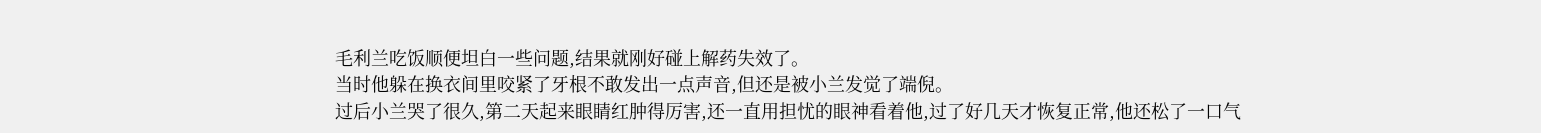毛利兰吃饭顺便坦白一些问题,结果就刚好碰上解药失效了。
当时他躲在换衣间里咬紧了牙根不敢发出一点声音,但还是被小兰发觉了端倪。
过后小兰哭了很久,第二天起来眼睛红肿得厉害,还一直用担忧的眼神看着他,过了好几天才恢复正常,他还松了一口气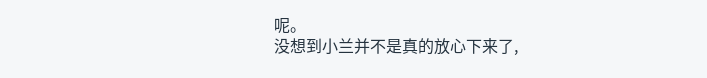呢。
没想到小兰并不是真的放心下来了,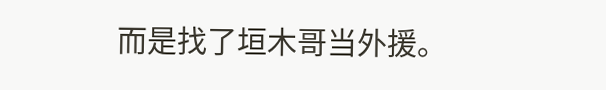而是找了垣木哥当外援。